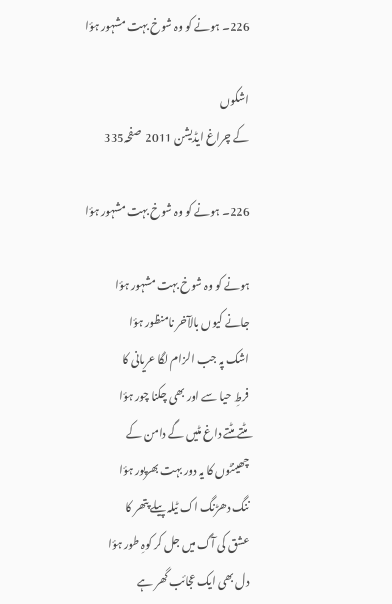226۔ ہونے کو وہ شوخ بہت مشہور ہؤا

اشکوں
کے چراغ ایڈیشن 2011  صفحہ335

226۔ ہونے کو وہ شوخ بہت مشہور ہؤا

ہونے کو وہ شوخ بہت مشہور ہؤا
جانے کیوں بالآخر نامنظور ہؤا
اشک پہ جب الزام لگا عریانی کا
فرطِ حیا سے اور بھی چکنا چور ہؤا
مٹتے مٹتے داغ مٹیں گے دامن کے
چھینٹوں کا یہ دور بہت بھرپور ہؤا
ننگ دھڑنگ اک ٹیلہ پیلے پتھر کا
عشق کی آگ میں جل کر کوہِ طور ہؤا
دل بھی ایک عجائب گھر ہے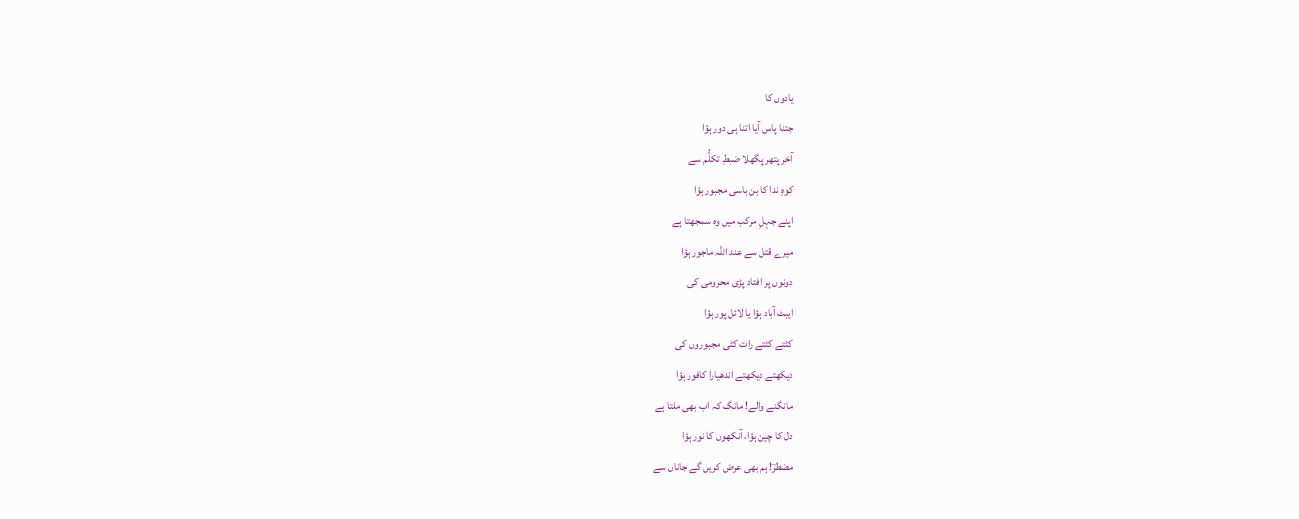یادوں کا
جتنا پاس آیا اتنا ہی دور ہؤا
آخر پتھر پگھلا ضبطِ تکلُّم سے
کوہِ ندا کا بن باسی مجبور ہؤا
اپنے جہلِ مرکب میں وہ سمجھتا ہے
میرے قتل سے عند اللّٰہ ماجور ہؤا
دونوں پر افتاد پڑی محرومی کی
ایبٹ آباد ہؤا یا لائل پور ہؤا
کٹتے کٹتے رات کٹی مجبوروں کی
دیکھتے دیکھتے اندھیارا کافور ہؤا
مانگنے والے! مانگ کہ اب بھی ملتا ہے
دل کا چین ہؤا، آنکھوں کا نور ہؤا
مضطرؔ! ہم بھی عرض کریں گے جاناں سے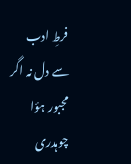فرطِ ادب سے دل نہ اگر مجبور ہؤا
چوہدری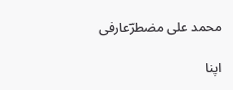محمد علی مضطرؔعارفی

اپنا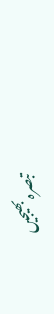تبصرہ بھیجیں